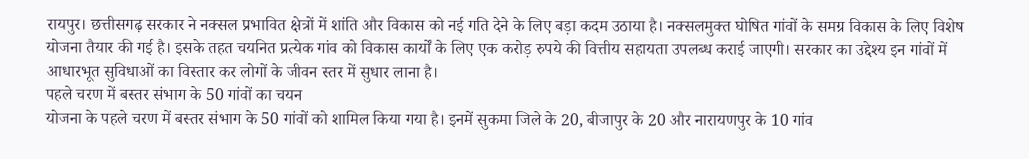रायपुर। छत्तीसगढ़ सरकार ने नक्सल प्रभावित क्षेत्रों में शांति और विकास को नई गति देने के लिए बड़ा कदम उठाया है। नक्सलमुक्त घोषित गांवों के समग्र विकास के लिए विशेष योजना तैयार की गई है। इसके तहत चयनित प्रत्येक गांव को विकास कार्यों के लिए एक करोड़ रुपये की वित्तीय सहायता उपलब्ध कराई जाएगी। सरकार का उद्देश्य इन गांवों में आधारभूत सुविधाओं का विस्तार कर लोगों के जीवन स्तर में सुधार लाना है।
पहले चरण में बस्तर संभाग के 50 गांवों का चयन
योजना के पहले चरण में बस्तर संभाग के 50 गांवों को शामिल किया गया है। इनमें सुकमा जिले के 20, बीजापुर के 20 और नारायणपुर के 10 गांव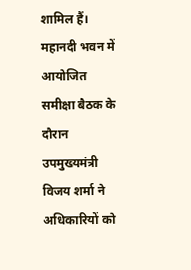शामिल हैं। महानदी भवन में आयोजित समीक्षा बैठक के दौरान उपमुख्यमंत्री विजय शर्मा ने अधिकारियों को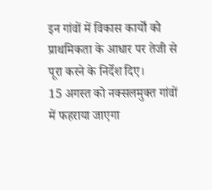इन गांवों में विकास कार्यों को प्राथमिकता के आधार पर तेजी से पूरा करने के निर्देश दिए।
15 अगस्त को नक्सलमुक्त गांवों में फहराया जाएगा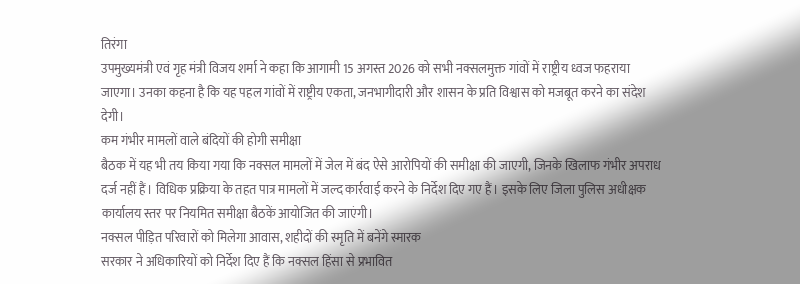तिरंगा
उपमुख्यमंत्री एवं गृह मंत्री विजय शर्मा ने कहा कि आगामी 15 अगस्त 2026 को सभी नक्सलमुक्त गांवों में राष्ट्रीय ध्वज फहराया जाएगा। उनका कहना है कि यह पहल गांवों में राष्ट्रीय एकता, जनभागीदारी और शासन के प्रति विश्वास को मजबूत करने का संदेश देगी।
कम गंभीर मामलों वाले बंदियों की होगी समीक्षा
बैठक में यह भी तय किया गया कि नक्सल मामलों में जेल में बंद ऐसे आरोपियों की समीक्षा की जाएगी, जिनके खिलाफ गंभीर अपराध दर्ज नहीं हैं। विधिक प्रक्रिया के तहत पात्र मामलों में जल्द कार्रवाई करने के निर्देश दिए गए हैं। इसके लिए जिला पुलिस अधीक्षक कार्यालय स्तर पर नियमित समीक्षा बैठकें आयोजित की जाएंगी।
नक्सल पीड़ित परिवारों को मिलेगा आवास, शहीदों की स्मृति में बनेंगे स्मारक
सरकार ने अधिकारियों को निर्देश दिए हैं कि नक्सल हिंसा से प्रभावित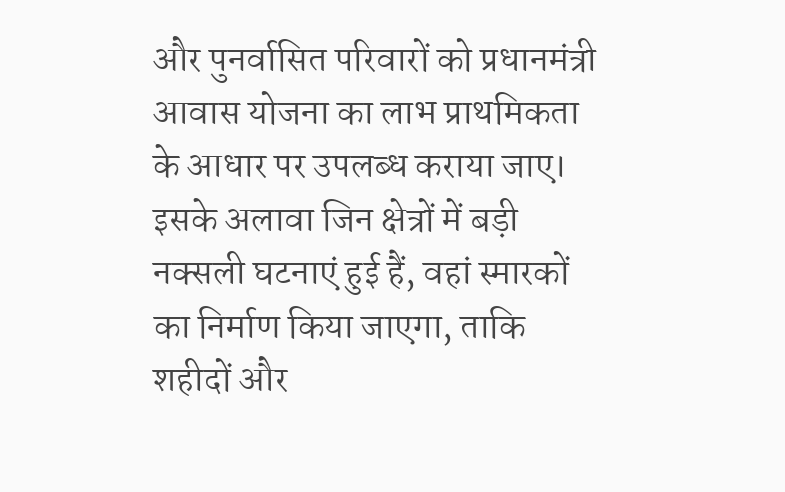और पुनर्वासित परिवारों को प्रधानमंत्री आवास योजना का लाभ प्राथमिकता के आधार पर उपलब्ध कराया जाए। इसके अलावा जिन क्षेत्रों में बड़ी नक्सली घटनाएं हुई हैं, वहां स्मारकों का निर्माण किया जाएगा, ताकि शहीदों और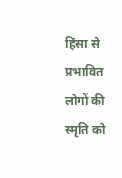हिंसा से प्रभावित लोगों की स्मृति को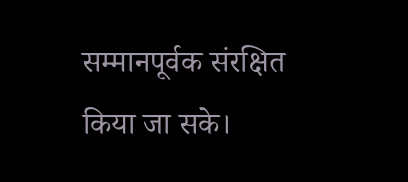सम्मानपूर्वक संरक्षित किया जा सके।